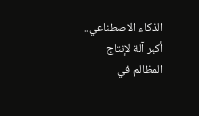الذكاء الاصطناعي.. أكبر آلة لإنتاج المظالم في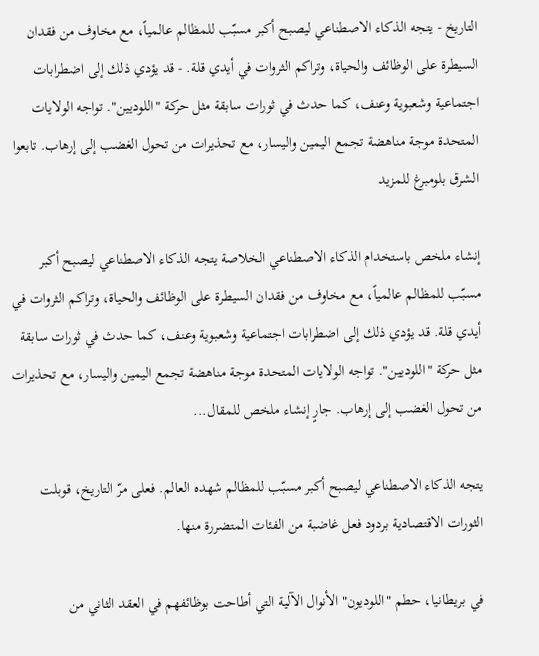التاريخ - يتجه الذكاء الاصطناعي ليصبح أكبر مسبّب للمظالم عالمياً، مع مخاوف من فقدان السيطرة على الوظائف والحياة، وتراكم الثروات في أيدي قلة. - قد يؤدي ذلك إلى اضطرابات اجتماعية وشعبوية وعنف، كما حدث في ثورات سابقة مثل حركة "اللوديين". تواجه الولايات المتحدة موجة مناهضة تجمع اليمين واليسار، مع تحذيرات من تحول الغضب إلى إرهاب. تابعوا الشرق بلومبرغ للمزيد

إنشاء ملخص باستخدام الذكاء الاصطناعي الخلاصة يتجه الذكاء الاصطناعي ليصبح أكبر مسبّب للمظالم عالمياً، مع مخاوف من فقدان السيطرة على الوظائف والحياة، وتراكم الثروات في أيدي قلة. قد يؤدي ذلك إلى اضطرابات اجتماعية وشعبوية وعنف، كما حدث في ثورات سابقة مثل حركة "اللوديين". تواجه الولايات المتحدة موجة مناهضة تجمع اليمين واليسار، مع تحذيرات من تحول الغضب إلى إرهاب. جارٍ إنشاء ملخص للمقال...

يتجه الذكاء الاصطناعي ليصبح أكبر مسبّب للمظالم شهده العالم. فعلى مرّ التاريخ، قوبلت الثورات الاقتصادية بردود فعل غاضبة من الفئات المتضررة منها.

في بريطانيا، حطم "اللوديون" الأنوال الآلية التي أطاحت بوظائفهم في العقد الثاني من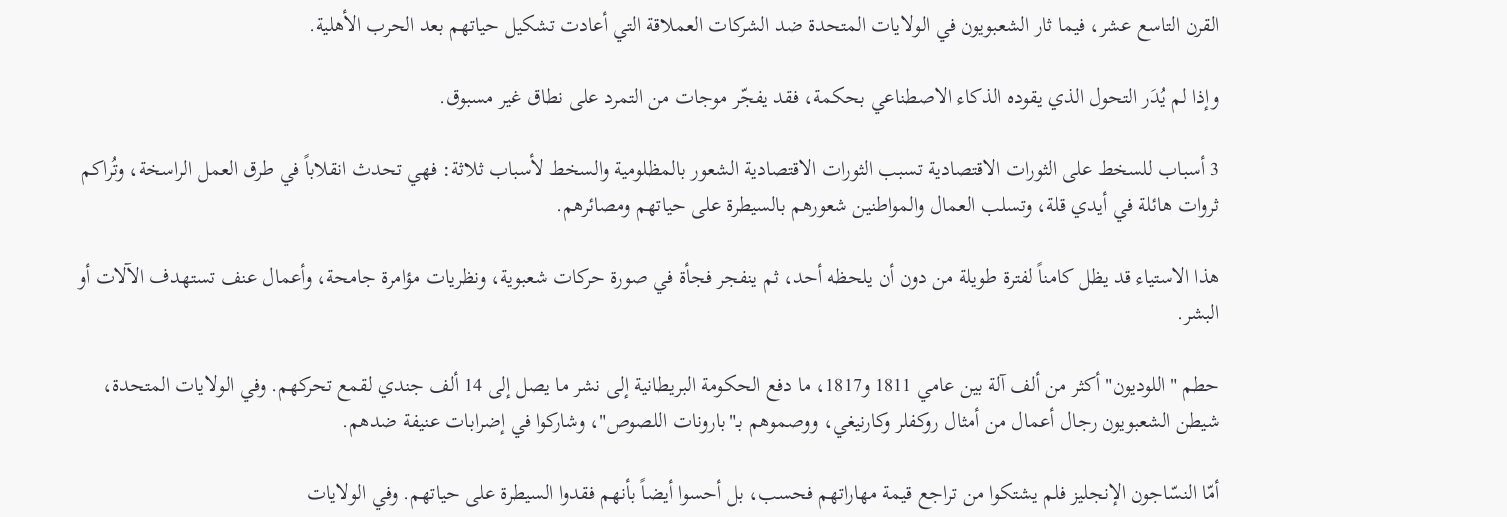القرن التاسع عشر، فيما ثار الشعبويون في الولايات المتحدة ضد الشركات العملاقة التي أعادت تشكيل حياتهم بعد الحرب الأهلية.

وإذا لم يُدَر التحول الذي يقوده الذكاء الاصطناعي بحكمة، فقد يفجّر موجات من التمرد على نطاق غير مسبوق.

3 أسباب للسخط على الثورات الاقتصادية تسبب الثورات الاقتصادية الشعور بالمظلومية والسخط لأسباب ثلاثة: فهي تحدث انقلاباً في طرق العمل الراسخة، وتُراكم ثروات هائلة في أيدي قلة، وتسلب العمال والمواطنين شعورهم بالسيطرة على حياتهم ومصائرهم.

هذا الاستياء قد يظل كامناً لفترة طويلة من دون أن يلحظه أحد، ثم ينفجر فجأة في صورة حركات شعبوية، ونظريات مؤامرة جامحة، وأعمال عنف تستهدف الآلات أو البشر.

حطم "اللوديون" أكثر من ألف آلة بين عامي 1811 و1817، ما دفع الحكومة البريطانية إلى نشر ما يصل إلى 14 ألف جندي لقمع تحركهم. وفي الولايات المتحدة، شيطن الشعبويون رجال أعمال من أمثال روكفلر وكارنيغي، ووصموهم بـ"بارونات اللصوص"، وشاركوا في إضرابات عنيفة ضدهم.

أمّا النسّاجون الإنجليز فلم يشتكوا من تراجع قيمة مهاراتهم فحسب، بل أحسوا أيضاً بأنهم فقدوا السيطرة على حياتهم. وفي الولايات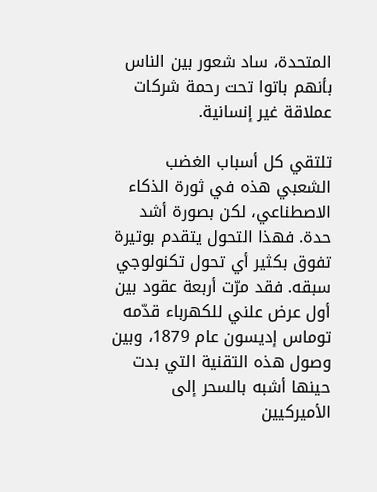المتحدة، ساد شعور بين الناس بأنهم باتوا تحت رحمة شركات عملاقة غير إنسانية.

تلتقي كل أسباب الغضب الشعبي هذه في ثورة الذكاء الاصطناعي، لكن بصورة أشد حدة. فهذا التحول يتقدم بوتيرة تفوق بكثير أي تحول تكنولوجي سبقه. فقد مرّت أربعة عقود بين أول عرض علني للكهرباء قدّمه توماس إديسون عام 1879، وبين وصول هذه التقنية التي بدت حينها أشبه بالسحر إلى الأميركيين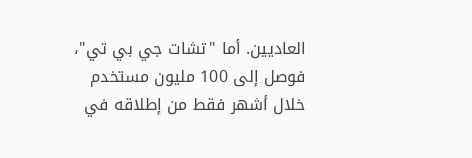العاديين. أما "تشات جي بي تي"، فوصل إلى 100 مليون مستخدم خلال أشهر فقط من إطلاقه في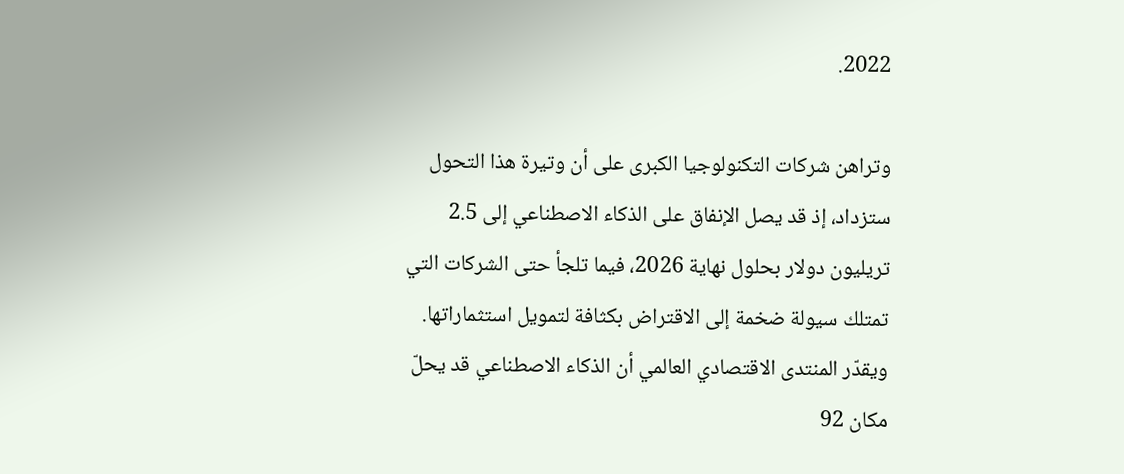2022.

وتراهن شركات التكنولوجيا الكبرى على أن وتيرة هذا التحول ستزداد، إذ قد يصل الإنفاق على الذكاء الاصطناعي إلى 2.5 تريليون دولار بحلول نهاية 2026، فيما تلجأ حتى الشركات التي تمتلك سيولة ضخمة إلى الاقتراض بكثافة لتمويل استثماراتها. ويقدّر المنتدى الاقتصادي العالمي أن الذكاء الاصطناعي قد يحلّ مكان 92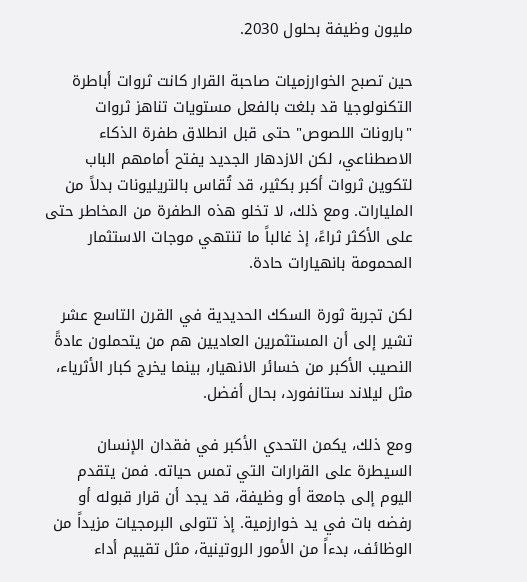مليون وظيفة بحلول 2030.

حين تصبح الخوارزميات صاحبة القرار كانت ثروات أباطرة التكنولوجيا قد بلغت بالفعل مستويات تناهز ثروات "بارونات اللصوص" حتى قبل انطلاق طفرة الذكاء الاصطناعي، لكن الازدهار الجديد يفتح أمامهم الباب لتكوين ثروات أكبر بكثير، قد تُقاس بالتريليونات بدلاً من المليارات. ومع ذلك، لا تخلو هذه الطفرة من المخاطر حتى على الأكثر ثراءً، إذ غالباً ما تنتهي موجات الاستثمار المحمومة بانهيارات حادة.

لكن تجربة ثورة السكك الحديدية في القرن التاسع عشر تشير إلى أن المستثمرين العاديين هم من يتحملون عادةً النصيب الأكبر من خسائر الانهيار، بينما يخرج كبار الأثرياء، مثل ليلاند ستانفورد، بحال أفضل.

ومع ذلك، يكمن التحدي الأكبر في فقدان الإنسان السيطرة على القرارات التي تمس حياته. فمن يتقدم اليوم إلى جامعة أو وظيفة، قد يجد أن قرار قبوله أو رفضه بات في يد خوارزمية. إذ تتولى البرمجيات مزيداً من الوظائف، بدءاً من الأمور الروتينية، مثل تقييم أداء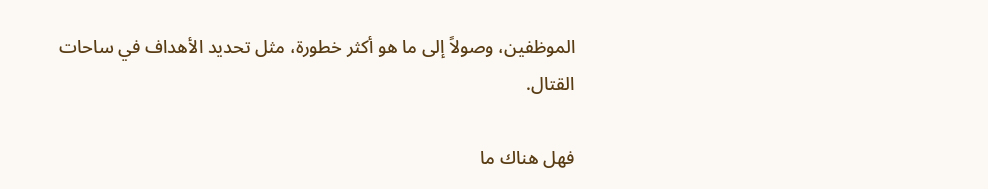الموظفين، وصولاً إلى ما هو أكثر خطورة، مثل تحديد الأهداف في ساحات القتال.

فهل هناك ما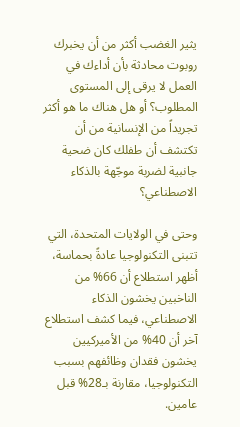يثير الغضب أكثر من أن يخبرك روبوت محادثة بأن أداءك في العمل لا يرقى إلى المستوى المطلوب؟ أو هل هناك ما هو أكثر تجريداً من الإنسانية من أن تكتشف أن طفلك كان ضحية جانبية لضربة موجّهة بالذكاء الاصطناعي؟

وحتى في الولايات المتحدة، التي تتبنى التكنولوجيا عادةً بحماسة، أظهر استطلاع أن 66% من الناخبين يخشون الذكاء الاصطناعي، فيما كشف استطلاع آخر أن 40% من الأميركيين يخشون فقدان وظائفهم بسبب التكنولوجيا، مقارنة بـ28% قبل عامين.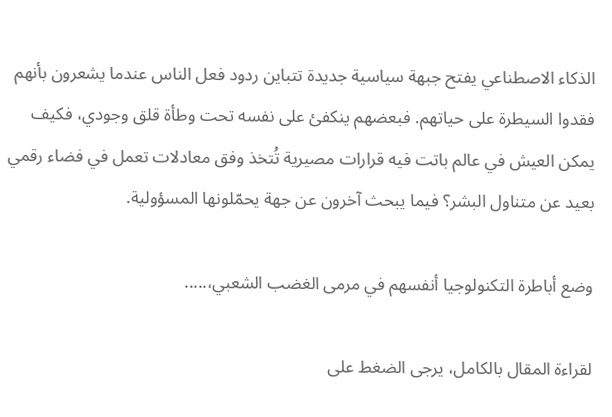الذكاء الاصطناعي يفتح جبهة سياسية جديدة تتباين ردود فعل الناس عندما يشعرون بأنهم فقدوا السيطرة على حياتهم. فبعضهم ينكفئ على نفسه تحت وطأة قلق وجودي، فكيف يمكن العيش في عالم باتت فيه قرارات مصيرية تُتخذ وفق معادلات تعمل في فضاء رقمي بعيد عن متناول البشر؟ فيما يبحث آخرون عن جهة يحمّلونها المسؤولية.

وضع أباطرة التكنولوجيا أنفسهم في مرمى الغضب الشعبي،.....

لقراءة المقال بالكامل، يرجى الضغط على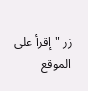زر "إقرأ على الموقع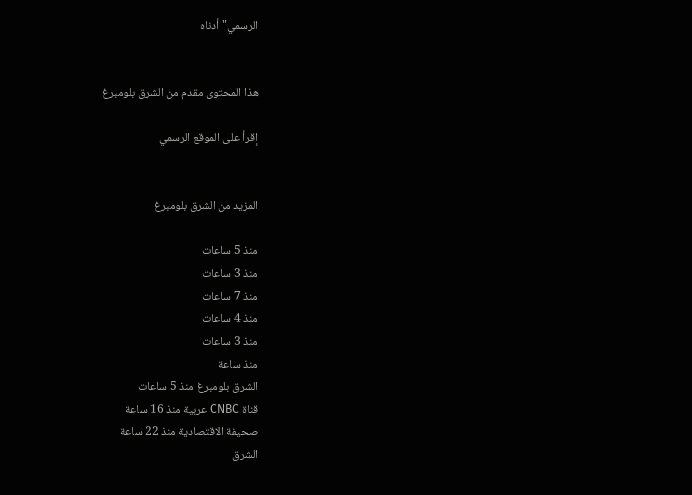الرسمي" أدناه


هذا المحتوى مقدم من الشرق بلومبرغ

إقرأ على الموقع الرسمي


المزيد من الشرق بلومبرغ

منذ 5 ساعات
منذ 3 ساعات
منذ 7 ساعات
منذ 4 ساعات
منذ 3 ساعات
منذ ساعة
الشرق بلومبرغ منذ 5 ساعات
قناة CNBC عربية منذ 16 ساعة
صحيفة الاقتصادية منذ 22 ساعة
الشرق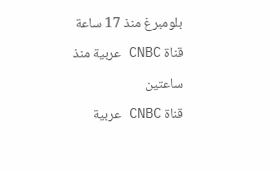بلومبرغ منذ 17 ساعة
قناة CNBC عربية منذ ساعتين
قناة CNBC عربية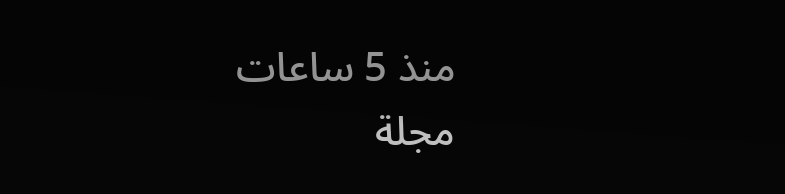منذ 5 ساعات
مجلة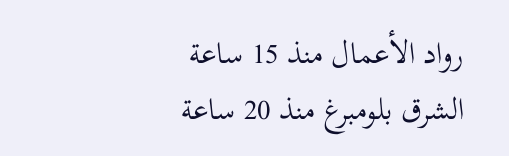رواد الأعمال منذ 15 ساعة
الشرق بلومبرغ منذ 20 ساعة